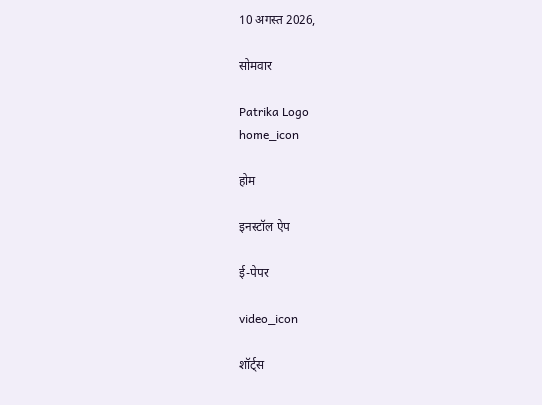10 अगस्त 2026,

सोमवार

Patrika Logo
home_icon

होम

इनस्टॉल ऐप

ई-पेपर

video_icon

शॉर्ट्स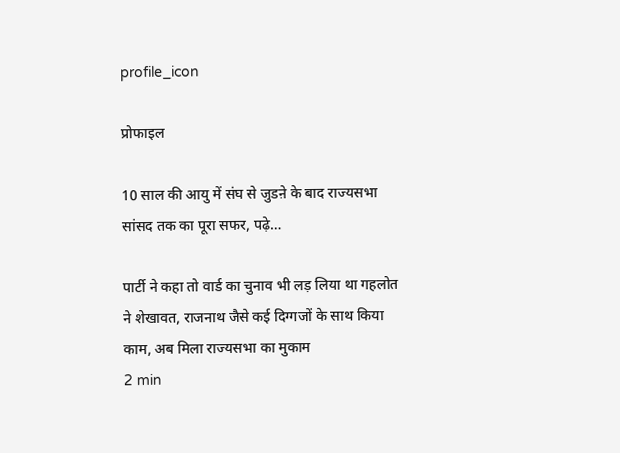profile_icon

प्रोफाइल

10 साल की आयु में संघ से जुडऩे के बाद राज्यसभा सांसद तक का पूरा सफर, पढ़े…

पार्टी ने कहा तो वार्ड का चुनाव भी लड़ लिया था गहलोत ने शेखावत, राजनाथ जैसे कई दिग्गजों के साथ किया काम, अब मिला राज्यसभा का मुकाम
2 min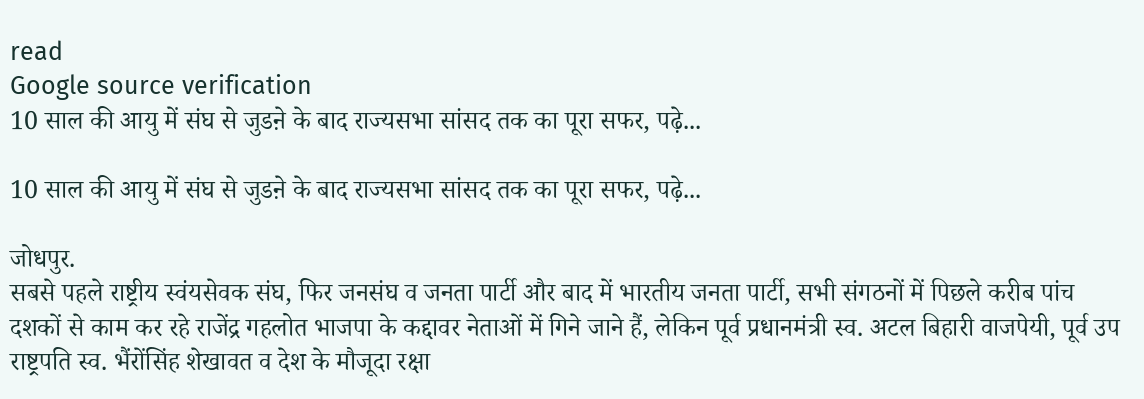read
Google source verification
10 साल की आयु में संघ से जुडऩे के बाद राज्यसभा सांसद तक का पूरा सफर, पढ़े...

10 साल की आयु में संघ से जुडऩे के बाद राज्यसभा सांसद तक का पूरा सफर, पढ़े...

जोधपुर.
सबसे पहले राष्ट्रीय स्वंयसेवक संघ, फिर जनसंघ व जनता पार्टी और बाद में भारतीय जनता पार्टी, सभी संगठनों में पिछले करीब पांच दशकों से काम कर रहे राजेंद्र गहलोत भाजपा के कद्दावर नेताओं में गिने जाने हैं, लेकिन पूर्व प्रधानमंत्री स्व. अटल बिहारी वाजपेयी, पूर्व उप राष्ट्रपति स्व. भैंरोंसिंह शेखावत व देश के मौजूदा रक्षा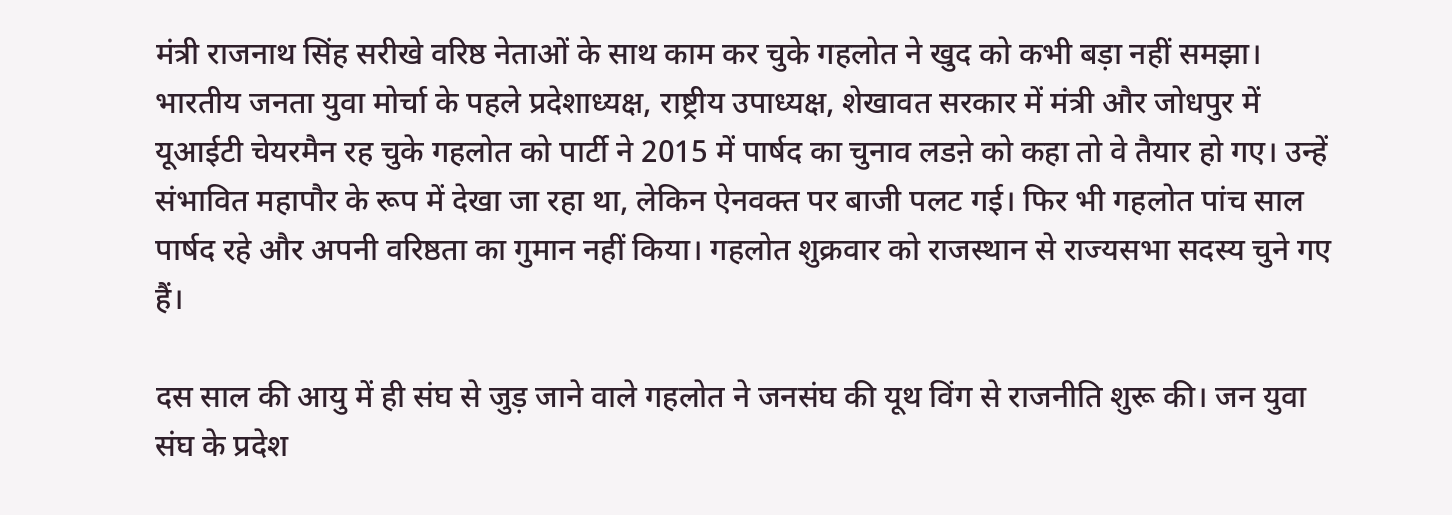मंत्री राजनाथ सिंह सरीखे वरिष्ठ नेताओं के साथ काम कर चुके गहलोत ने खुद को कभी बड़ा नहीं समझा। भारतीय जनता युवा मोर्चा के पहले प्रदेशाध्यक्ष, राष्ट्रीय उपाध्यक्ष, शेखावत सरकार में मंत्री और जोधपुर में यूआईटी चेयरमैन रह चुके गहलोत को पार्टी ने 2015 में पार्षद का चुनाव लडऩे को कहा तो वे तैयार हो गए। उन्हें संभावित महापौर के रूप में देखा जा रहा था, लेकिन ऐनवक्त पर बाजी पलट गई। फिर भी गहलोत पांच साल पार्षद रहे और अपनी वरिष्ठता का गुमान नहीं किया। गहलोत शुक्रवार को राजस्थान से राज्यसभा सदस्य चुने गए हैं।

दस साल की आयु में ही संघ से जुड़ जाने वाले गहलोत ने जनसंघ की यूथ विंग से राजनीति शुरू की। जन युवा संघ के प्रदेश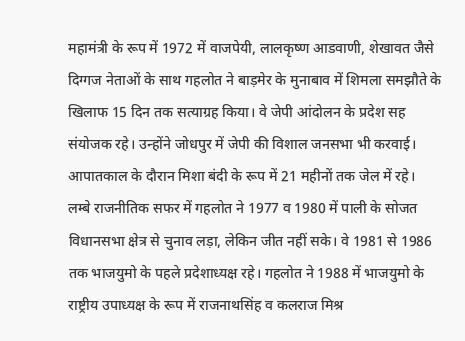महामंत्री के रूप में 1972 में वाजपेयी, लालकृष्ण आडवाणी, शेखावत जैसे दिग्गज नेताओं के साथ गहलोत ने बाड़मेर के मुनाबाव में शिमला समझौते के खिलाफ 15 दिन तक सत्याग्रह किया। वे जेपी आंदोलन के प्रदेश सह संयोजक रहे। उन्होंने जोधपुर में जेपी की विशाल जनसभा भी करवाई। आपातकाल के दौरान मिशा बंदी के रूप में 21 महीनों तक जेल में रहे।
लम्बे राजनीतिक सफर में गहलोत ने 1977 व 1980 में पाली के सोजत विधानसभा क्षेत्र से चुनाव लड़ा, लेकिन जीत नहीं सके। वे 1981 से 1986 तक भाजयुमो के पहले प्रदेशाध्यक्ष रहे। गहलोत ने 1988 में भाजयुमो के राष्ट्रीय उपाध्यक्ष के रूप में राजनाथसिंह व कलराज मिश्र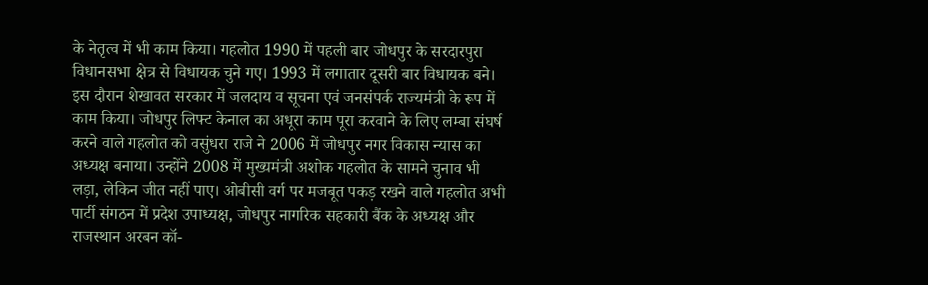के नेतृत्व में भी काम किया। गहलोत 1990 में पहली बार जोधपुर के सरदारपुरा विधानसभा क्षेत्र से विधायक चुने गए। 1993 में लगातार दूसरी बार विधायक बने। इस दौरान शेखावत सरकार में जलदाय व सूचना एवं जनसंपर्क राज्यमंत्री के रूप में काम किया। जोधपुर लिफ्ट केनाल का अधूरा काम पूरा करवाने के लिए लम्बा संघर्ष करने वाले गहलोत को वसुंधरा राजे ने 2006 में जोधपुर नगर विकास न्यास का अध्यक्ष बनाया। उन्होंने 2008 में मुख्यमंत्री अशोक गहलोत के सामने चुनाव भी लड़ा, लेकिन जीत नहीं पाए। ओबीसी वर्ग पर मजबूत पकड़ रखने वाले गहलोत अभी पार्टी संगठन में प्रदेश उपाध्यक्ष, जोधपुर नागरिक सहकारी बैंक के अध्यक्ष और राजस्थान अरबन कॉ-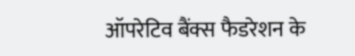ऑपरेटिव बैंक्स फैडरेशन के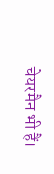चेयरमैन भी हैं।